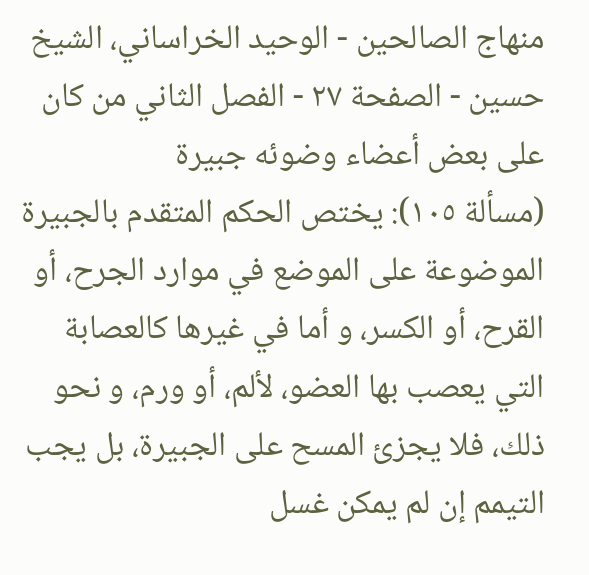منهاج الصالحين - الوحيد الخراساني، الشيخ حسين - الصفحة ٢٧ - الفصل الثاني من كان على بعض أعضاء وضوئه جبيرة
(مسألة ١٠٥): يختص الحكم المتقدم بالجبيرة الموضوعة على الموضع في موارد الجرح، أو القرح، أو الكسر، و أما في غيرها كالعصابة التي يعصب بها العضو، لألم، أو ورم، و نحو ذلك، فلا يجزئ المسح على الجبيرة، بل يجب التيمم إن لم يمكن غسل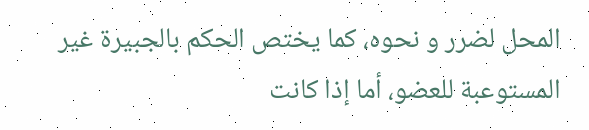المحل لضرر و نحوه، كما يختص الحكم بالجبيرة غير المستوعبة للعضو، أما إذا كانت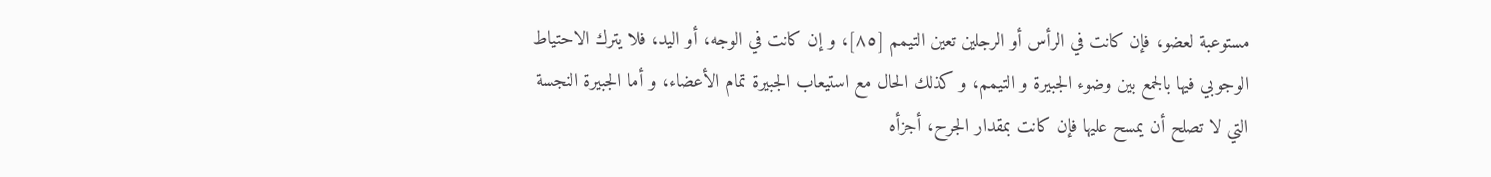مستوعبة لعضو، فإن كانت في الرأس أو الرجلين تعين التيمم [٨٥]، و إن كانت في الوجه، أو اليد، فلا يترك الاحتياط الوجوبي فيها بالجمع بين وضوء الجبيرة و التيمم، و كذلك الحال مع استيعاب الجبيرة تمام الأعضاء، و أما الجبيرة النجسة التي لا تصلح أن يمسح عليها فإن كانت بمقدار الجرح، أجزأه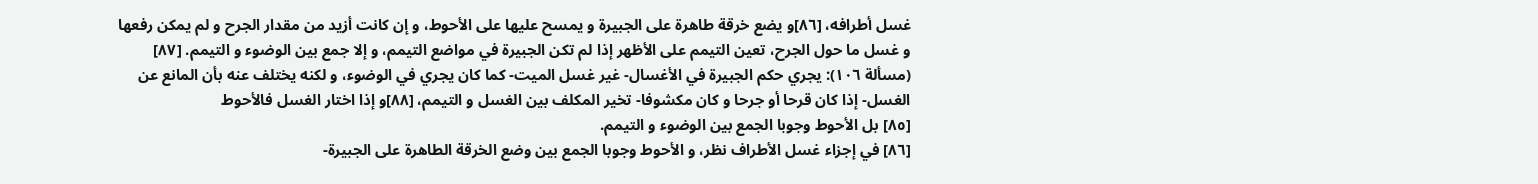غسل أطرافه، [٨٦]و يضع خرقة طاهرة على الجبيرة و يمسح عليها على الأحوط، و إن كانت أزيد من مقدار الجرح و لم يمكن رفعها و غسل ما حول الجرح، تعين التيمم على الأظهر إذا لم تكن الجبيرة في مواضع التيمم، و إلا جمع بين الوضوء و التيمم. [٨٧]
(مسألة ١٠٦): يجري حكم الجبيرة في الأغسال- غير غسل الميت- كما كان يجري في الوضوء، و لكنه يختلف عنه بأن المانع عن الغسل- إذا كان قرحا أو جرحا و كان مكشوفا- تخير المكلف بين الغسل و التيمم، [٨٨]و إذا اختار الغسل فالأحوط
[٨٥] بل الأحوط وجوبا الجمع بين الوضوء و التيمم.
[٨٦] في إجزاء غسل الأطراف نظر، و الأحوط وجوبا الجمع بين وضع الخرقة الطاهرة على الجبيرة-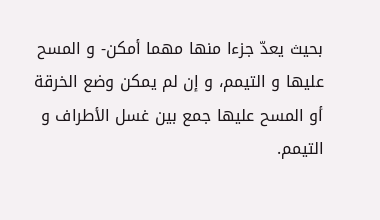بحيث يعدّ جزءا منها مهما أمكن- و المسح عليها و التيمم، و إن لم يمكن وضع الخرقة أو المسح عليها جمع بين غسل الأطراف و التيمم.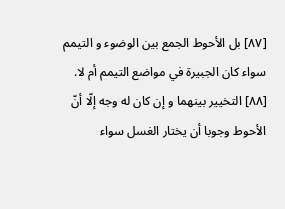[٨٧] بل الأحوط الجمع بين الوضوء و التيمم سواء كان الجبيرة في مواضع التيمم أم لا.
[٨٨] التخيير بينهما و إن كان له وجه إلّا أنّ الأحوط وجوبا أن يختار الغسل سواء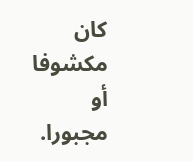كان مكشوفا أو مجبورا.